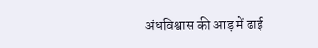अंधविश्वास की आड़ में ढाई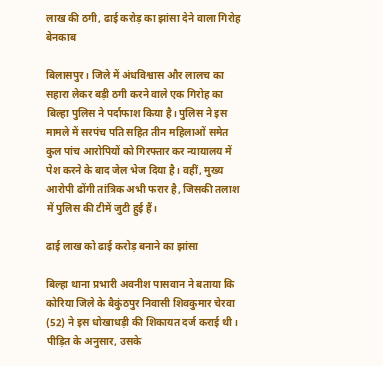लाख की ठगी, ढाई करोड़ का झांसा देने वाला गिरोह बेनकाब

बिलासपुर। जिले में अंधविश्वास और लालच का सहारा लेकर बड़ी ठगी करने वाले एक गिरोह का बिल्हा पुलिस ने पर्दाफाश किया है। पुलिस ने इस मामले में सरपंच पति सहित तीन महिलाओं समेत कुल पांच आरोपियों को गिरफ्तार कर न्यायालय में पेश करने के बाद जेल भेज दिया है। वहीं, मुख्य आरोपी ढोंगी तांत्रिक अभी फरार है, जिसकी तलाश में पुलिस की टीमें जुटी हुई हैं।

ढाई लाख को ढाई करोड़ बनाने का झांसा

बिल्हा थाना प्रभारी अवनीश पासवान ने बताया कि कोरिया जिले के बैकुंठपुर निवासी शिवकुमार चेरवा (52) ने इस धोखाधड़ी की शिकायत दर्ज कराई थी। पीड़ित के अनुसार, उसके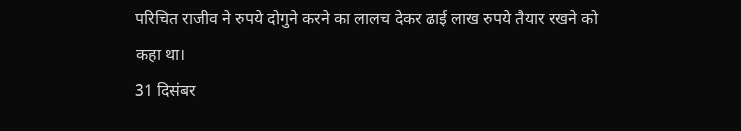परिचित राजीव ने रुपये दोगुने करने का लालच देकर ढाई लाख रुपये तैयार रखने को कहा था।
31 दिसंबर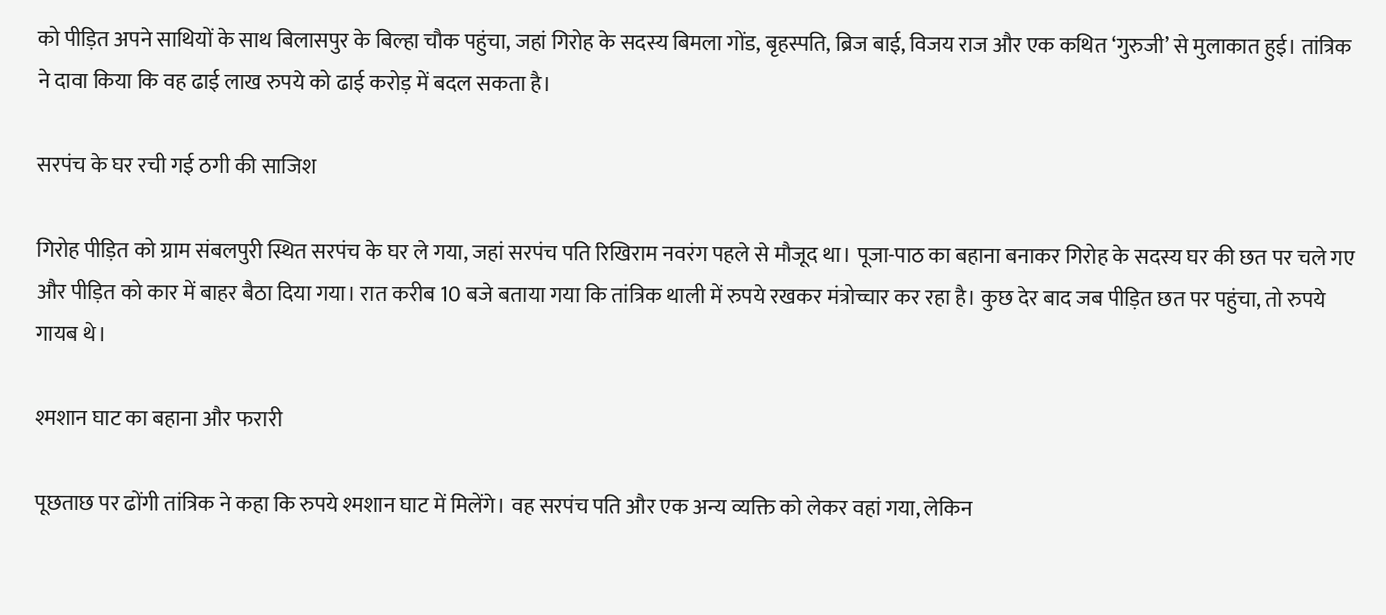को पीड़ित अपने साथियों के साथ बिलासपुर के बिल्हा चौक पहुंचा, जहां गिरोह के सदस्य बिमला गोंड, बृहस्पति, ब्रिज बाई, विजय राज और एक कथित ‘गुरुजी’ से मुलाकात हुई। तांत्रिक ने दावा किया कि वह ढाई लाख रुपये को ढाई करोड़ में बदल सकता है।

सरपंच के घर रची गई ठगी की साजिश

गिरोह पीड़ित को ग्राम संबलपुरी स्थित सरपंच के घर ले गया, जहां सरपंच पति रिखिराम नवरंग पहले से मौजूद था। पूजा-पाठ का बहाना बनाकर गिरोह के सदस्य घर की छत पर चले गए और पीड़ित को कार में बाहर बैठा दिया गया। रात करीब 10 बजे बताया गया कि तांत्रिक थाली में रुपये रखकर मंत्रोच्चार कर रहा है। कुछ देर बाद जब पीड़ित छत पर पहुंचा, तो रुपये गायब थे।

श्मशान घाट का बहाना और फरारी

पूछताछ पर ढोंगी तांत्रिक ने कहा कि रुपये श्मशान घाट में मिलेंगे। वह सरपंच पति और एक अन्य व्यक्ति को लेकर वहां गया, लेकिन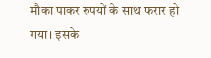मौका पाकर रुपयों के साथ फरार हो गया। इसके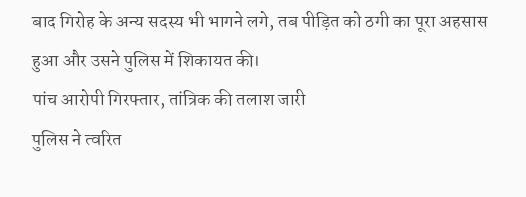बाद गिरोह के अन्य सदस्य भी भागने लगे, तब पीड़ित को ठगी का पूरा अहसास हुआ और उसने पुलिस में शिकायत की।
पांच आरोपी गिरफ्तार, तांत्रिक की तलाश जारी
पुलिस ने त्वरित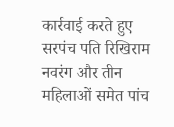कार्रवाई करते हुए सरपंच पति रिखिराम नवरंग और तीन महिलाओं समेत पांच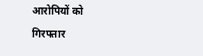आरोपियों को गिरफ्तार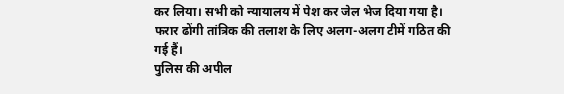कर लिया। सभी को न्यायालय में पेश कर जेल भेज दिया गया है।
फरार ढोंगी तांत्रिक की तलाश के लिए अलग-अलग टीमें गठित की गई हैं।
पुलिस की अपील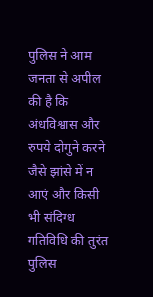पुलिस ने आम जनता से अपील की है कि अंधविश्वास और रुपये दोगुने करने जैसे झांसे में न आएं और किसी भी संदिग्ध गतिविधि की तुरंत पुलिस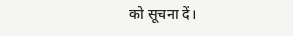को सूचना दें।